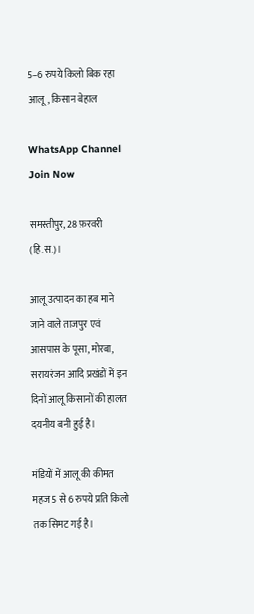5–6 रुपये किलो बिक रहा आलू, किसान बेहाल

WhatsApp Channel Join Now

समस्तीपुर, 28 फ़रवरी (हि.स.)।

आलू उत्पादन का हब माने जाने वाले ताजपुर एवं आसपास के पूसा, मोरबा, सरायरंजन आदि प्रखंडों में इन दिनों आलू किसानों की हालत दयनीय बनी हुई है।

मंडियों में आलू की कीमत महज 5 से 6 रुपये प्रति किलो तक सिमट गई है।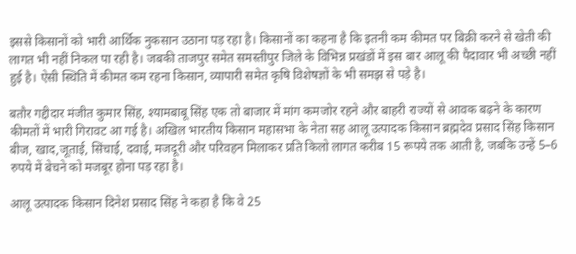इससे किसानों को भारी आर्थिक नुकसान उठाना पड़ रहा है। किसानों का कहना है कि इतनी कम कीमत पर बिक्री करने से खेती की लागत भी नहीं निकल पा रही है। जबकी ताजपुर समेत समस्तीपुर जिले के विभिन्न प्रखंडों में इस बार आलू की पैदावार भी अच्छी नहीं हुई है। ऐसी स्थिति में कीमत कम रहना किसान, व्यापारी समेत कृषि विशेषज्ञों के भी समझ से पड़े है।

बतौर गद्दीदार मंजीत कुमार सिंह, श्यामबाबू सिंह एक तो बाजार में मांग कमजोर रहने और बाहरी राज्यों से आवक बढ़ने के कारण कीमतों में भारी गिरावट आ गई है। अखिल भारतीय किसान महासभा के नेता सह आलू उत्पादक किसान ब्रह्मदेव प्रसाद सिंह किसान बीज, खाद,जूताई, सिंचाई, दवाई, मजदूरी और परिवहन मिलाकर प्रति किलो लागत करीब 15 रूपये तक आती है, जबकि उन्हें 5–6 रुपये में बेचने को मजबूर होना पड़ रहा है।

आलू उत्पादक किसान दिनेश प्रसाद सिंह ने कहा है कि वे 25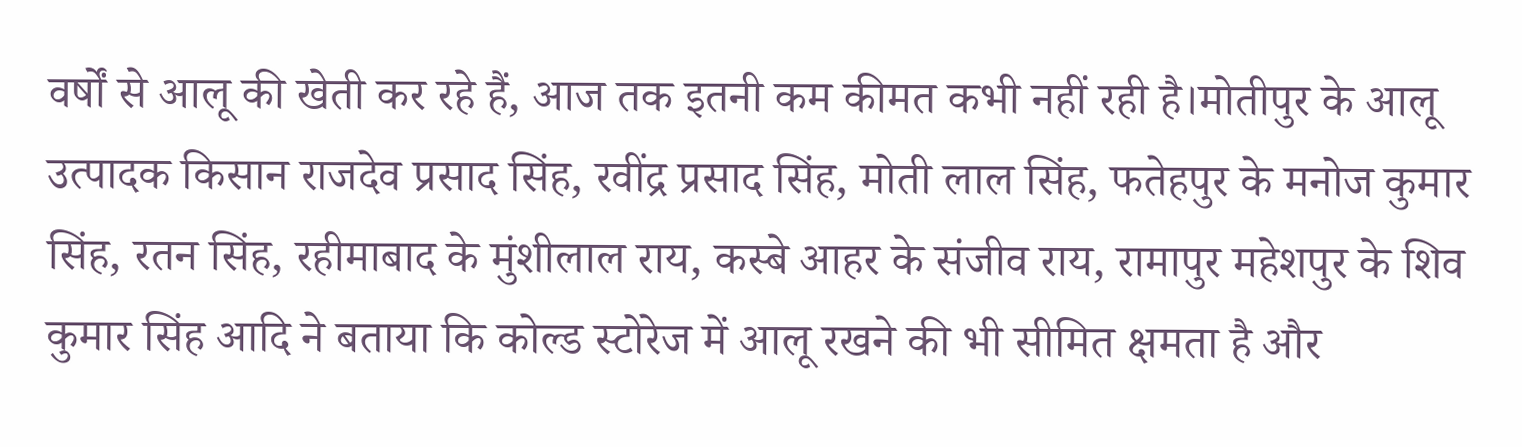वर्षों से आलू की खेती कर रहे हैं, आज तक इतनी कम कीमत कभी नहीं रही है।मोतीपुर के आलू उत्पादक किसान राजदेव प्रसाद सिंह, रवींद्र प्रसाद सिंह, मोती लाल सिंह, फतेहपुर के मनोज कुमार सिंह, रतन सिंह, रहीमाबाद के मुंशीलाल राय, कस्बे आहर के संजीव राय, रामापुर महेशपुर के शिव कुमार सिंह आदि ने बताया कि कोल्ड स्टोरेज में आलू रखने की भी सीमित क्षमता है और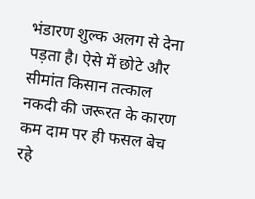भंडारण शुल्क अलग से देना पड़ता है। ऐसे में छोटे और सीमांत किसान तत्काल नकदी की जरूरत के कारण कम दाम पर ही फसल बेच रहे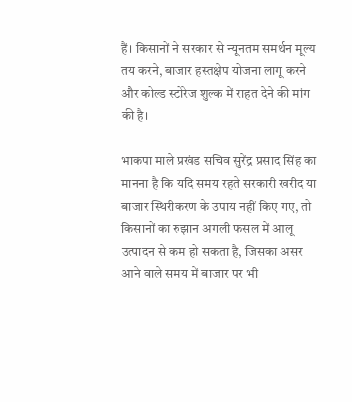हैं। किसानों ने सरकार से न्यूनतम समर्थन मूल्य तय करने, बाजार हस्तक्षेप योजना लागू करने और कोल्ड स्टोरेज शुल्क में राहत देने की मांग की है।

भाकपा माले प्रखंड सचिव सुरेंद्र प्रसाद सिंह का मानना है कि यदि समय रहते सरकारी खरीद या बाजार स्थिरीकरण के उपाय नहीं किए गए, तो किसानों का रुझान अगली फसल में आलू उत्पादन से कम हो सकता है, जिसका असर आने वाले समय में बाजार पर भी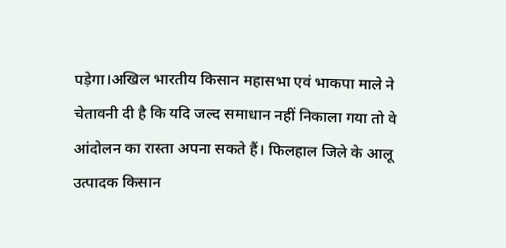पड़ेगा।अखिल भारतीय किसान महासभा एवं भाकपा माले ने चेतावनी दी है कि यदि जल्द समाधान नहीं निकाला गया तो वे आंदोलन का रास्ता अपना सकते हैं। फिलहाल जिले के आलू उत्पादक किसान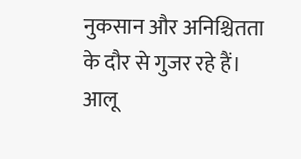नुकसान और अनिश्चितता के दौर से गुजर रहे हैं। आलू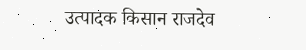उत्पादक किसान राजदेव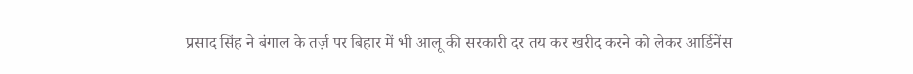प्रसाद सिंह ने बंगाल के तर्ज़ पर बिहार में भी आलू की सरकारी दर तय कर खरीद करने को लेकर आर्डिनेंस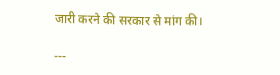जारी करने की सरकार से मांग की।

---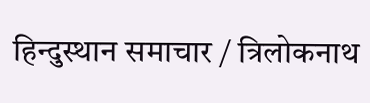हिन्दुस्थान समाचार / त्रिलोकनाथ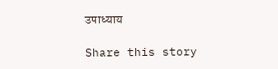उपाध्याय

Share this story